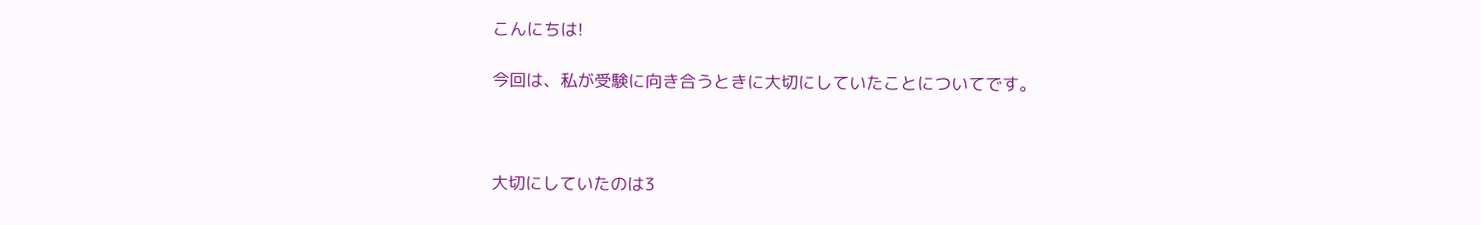こんにちは!

今回は、私が受験に向き合うときに大切にしていたことについてです。



大切にしていたのは3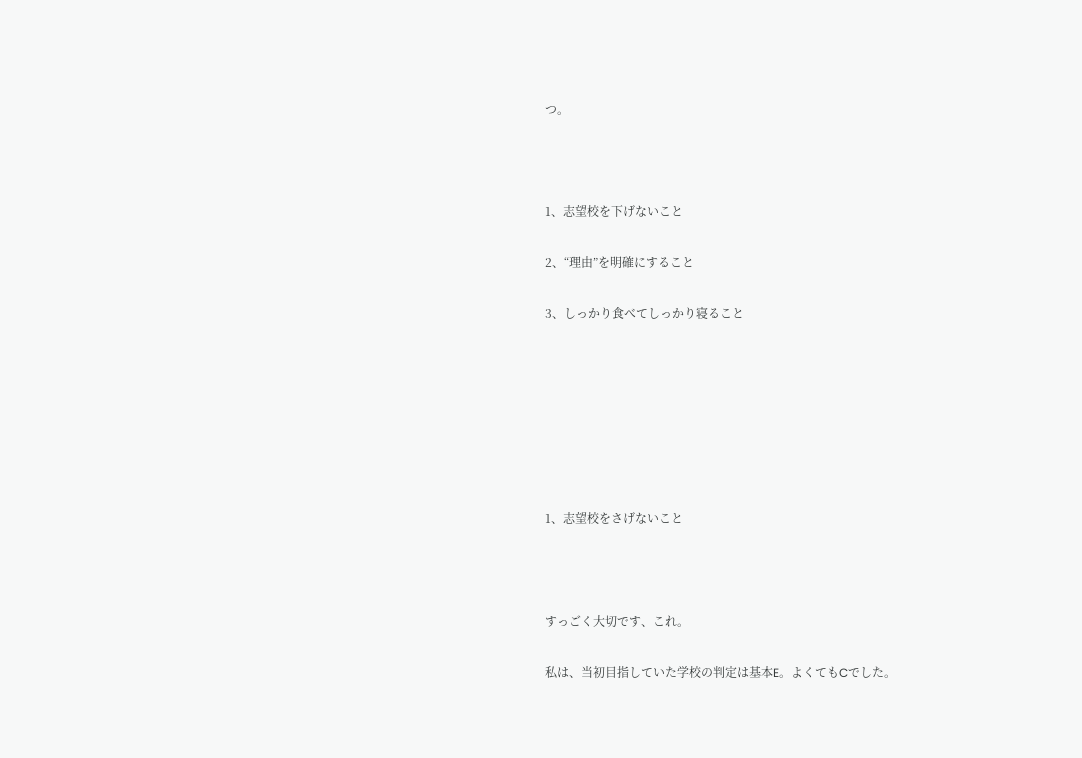つ。



1、志望校を下げないこと

2、“理由”を明確にすること

3、しっかり食べてしっかり寝ること







1、志望校をさげないこと



すっごく大切です、これ。

私は、当初目指していた学校の判定は基本E。よくてもCでした。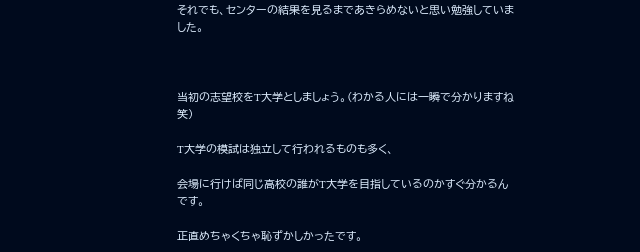それでも、センターの結果を見るまであきらめないと思い勉強していました。



当初の志望校をT大学としましょう。(わかる人には一瞬で分かりますね笑)

T大学の模試は独立して行われるものも多く、

会場に行けば同じ高校の誰がT大学を目指しているのかすぐ分かるんです。

正直めちゃくちゃ恥ずかしかったです。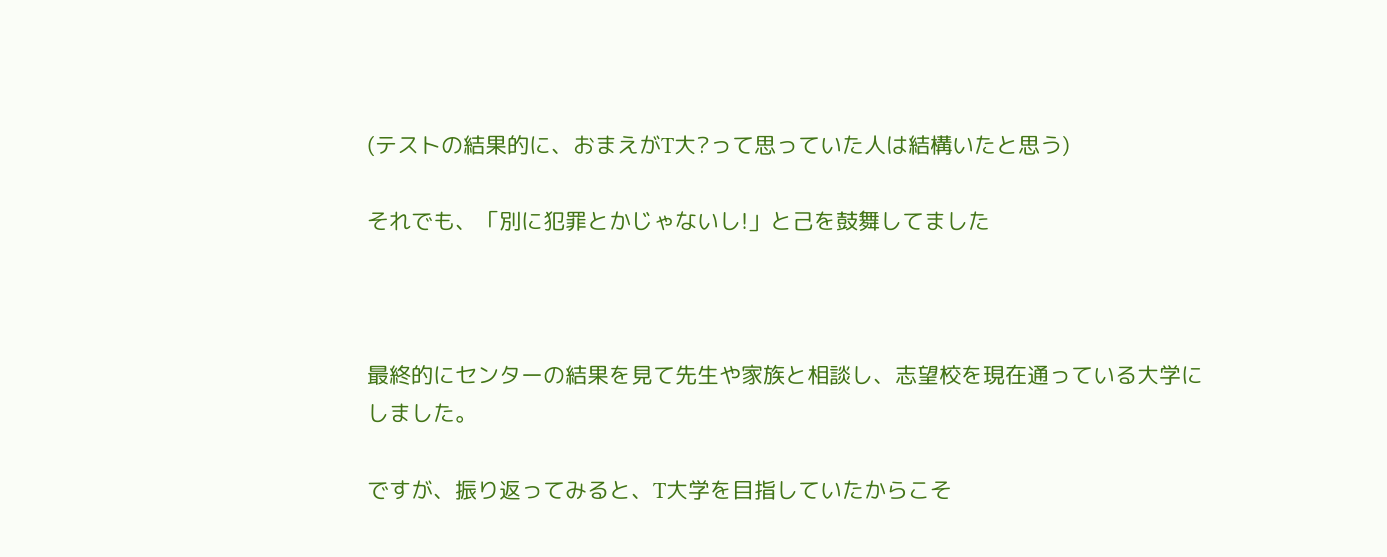(テストの結果的に、おまえがT大?って思っていた人は結構いたと思う)

それでも、「別に犯罪とかじゃないし!」と己を鼓舞してました



最終的にセンターの結果を見て先生や家族と相談し、志望校を現在通っている大学にしました。

ですが、振り返ってみると、T大学を目指していたからこそ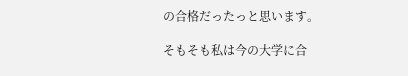の合格だったっと思います。

そもそも私は今の大学に合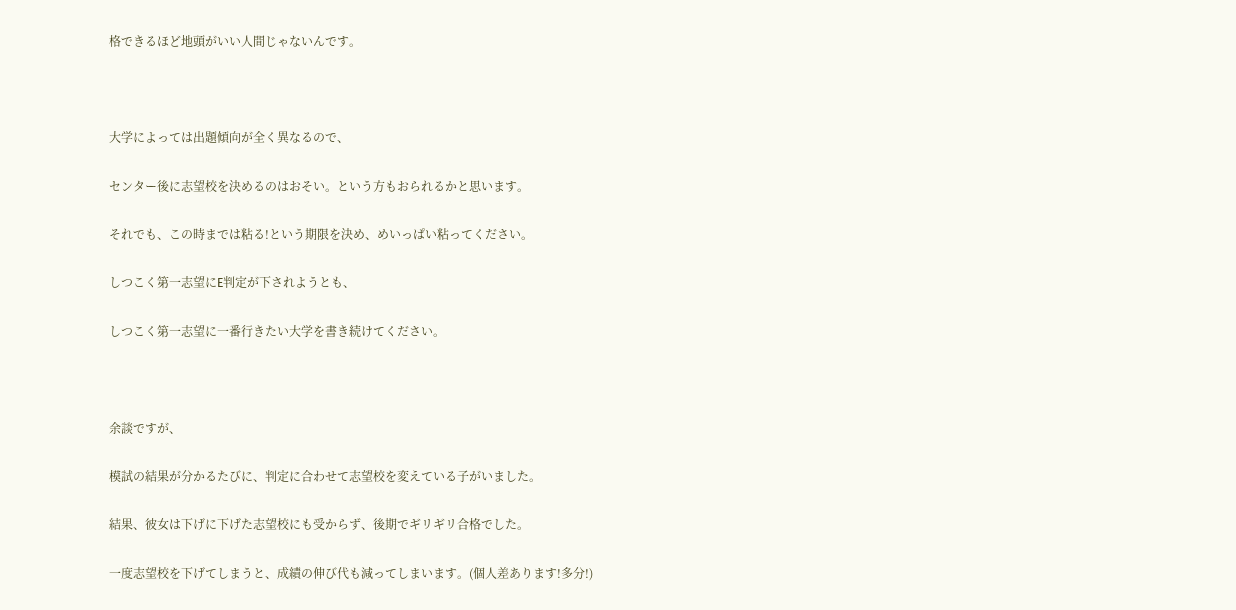格できるほど地頭がいい人間じゃないんです。



大学によっては出題傾向が全く異なるので、

センター後に志望校を決めるのはおそい。という方もおられるかと思います。

それでも、この時までは粘る!という期限を決め、めいっぱい粘ってください。

しつこく第一志望にE判定が下されようとも、

しつこく第一志望に一番行きたい大学を書き続けてください。



余談ですが、

模試の結果が分かるたびに、判定に合わせて志望校を変えている子がいました。

結果、彼女は下げに下げた志望校にも受からず、後期でギリギリ合格でした。

一度志望校を下げてしまうと、成績の伸び代も減ってしまいます。(個人差あります!多分!)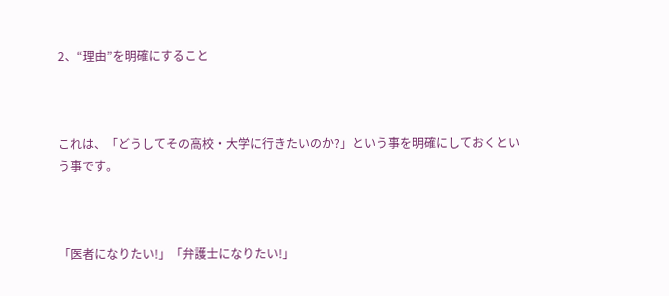2、“理由”を明確にすること



これは、「どうしてその高校・大学に行きたいのか?」という事を明確にしておくという事です。



「医者になりたい!」「弁護士になりたい!」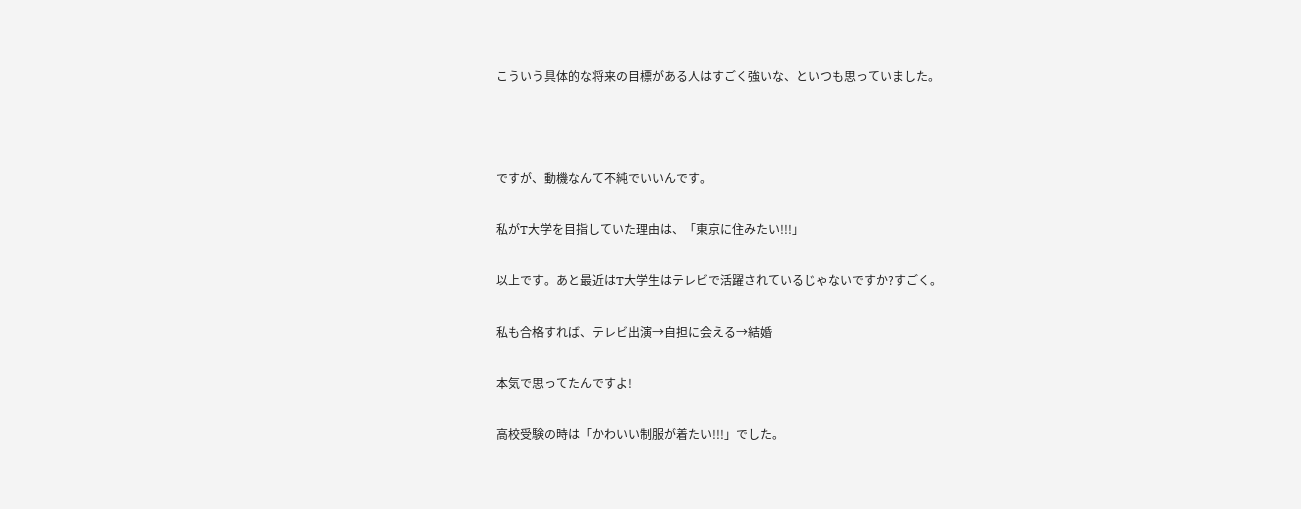こういう具体的な将来の目標がある人はすごく強いな、といつも思っていました。



ですが、動機なんて不純でいいんです。

私がT大学を目指していた理由は、「東京に住みたい!!!」

以上です。あと最近はT大学生はテレビで活躍されているじゃないですか?すごく。

私も合格すれば、テレビ出演→自担に会える→結婚

本気で思ってたんですよ!

高校受験の時は「かわいい制服が着たい!!!」でした。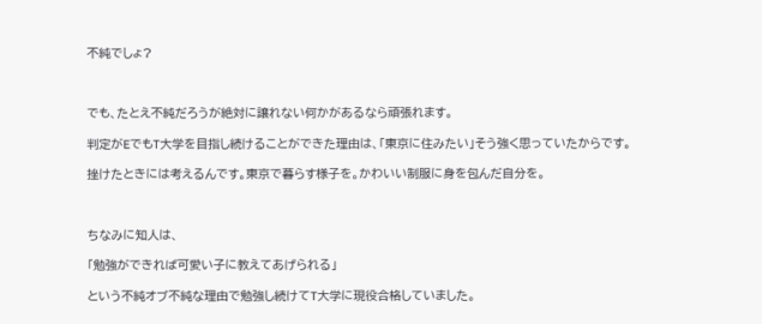不純でしょ?



でも、たとえ不純だろうが絶対に譲れない何かがあるなら頑張れます。

判定がEでもT大学を目指し続けることができた理由は、「東京に住みたい」そう強く思っていたからです。

挫けたときには考えるんです。東京で暮らす様子を。かわいい制服に身を包んだ自分を。



ちなみに知人は、

「勉強ができれば可愛い子に教えてあげられる」

という不純オブ不純な理由で勉強し続けてT大学に現役合格していました。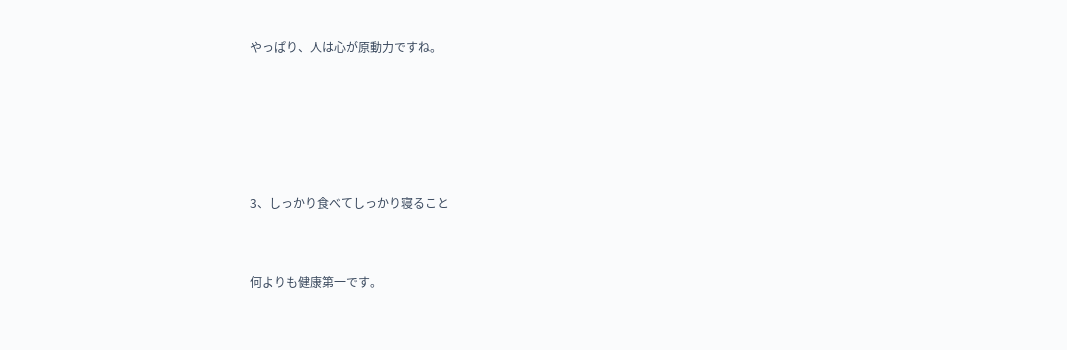やっぱり、人は心が原動力ですね。







3、しっかり食べてしっかり寝ること



何よりも健康第一です。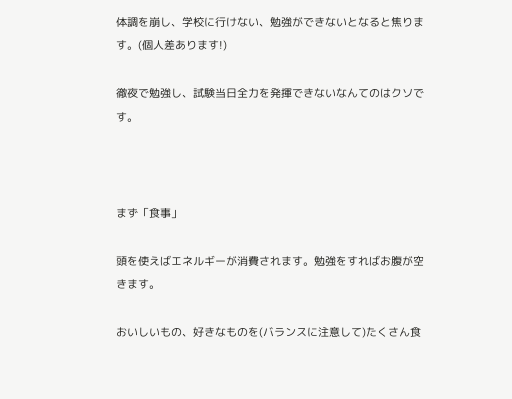体調を崩し、学校に行けない、勉強ができないとなると焦ります。(個人差あります!)

徹夜で勉強し、試験当日全力を発揮できないなんてのはクソです。



まず「食事」

頭を使えばエネルギーが消費されます。勉強をすればお腹が空きます。

おいしいもの、好きなものを(バランスに注意して)たくさん食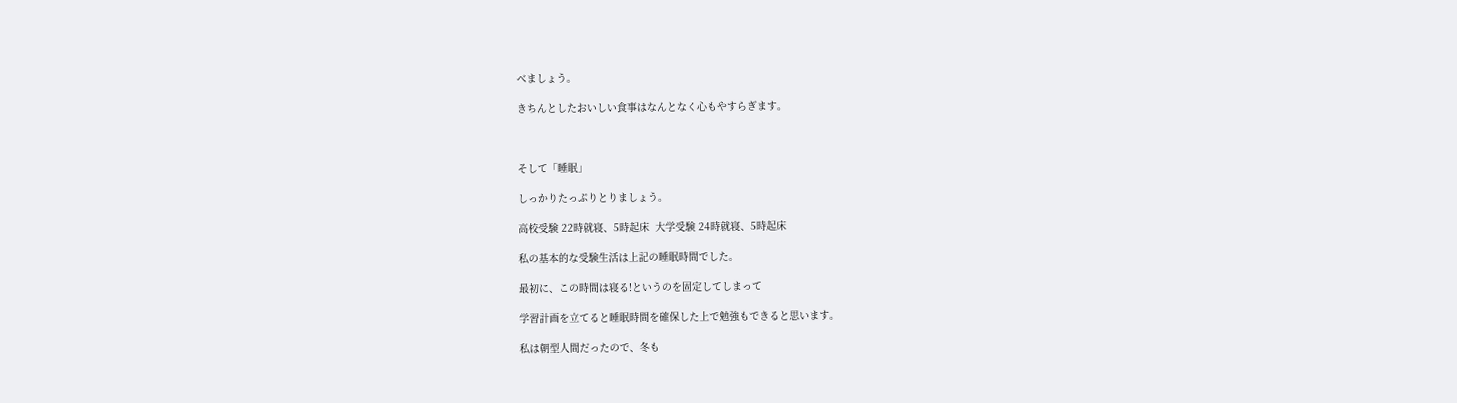べましょう。

きちんとしたおいしい食事はなんとなく心もやすらぎます。



そして「睡眠」

しっかりたっぷりとりましょう。

高校受験 22時就寝、5時起床  大学受験 24時就寝、5時起床

私の基本的な受験生活は上記の睡眠時間でした。

最初に、この時間は寝る!というのを固定してしまって

学習計画を立てると睡眠時間を確保した上で勉強もできると思います。

私は朝型人間だったので、冬も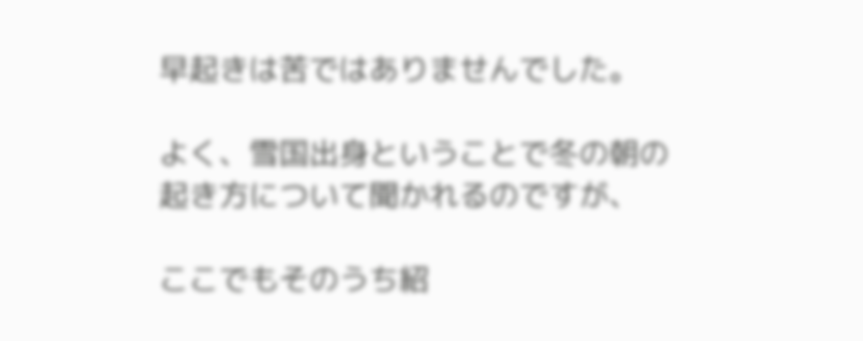早起きは苦ではありませんでした。

よく、雪国出身ということで冬の朝の起き方について聞かれるのですが、

ここでもそのうち紹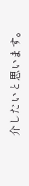介したいと思います。